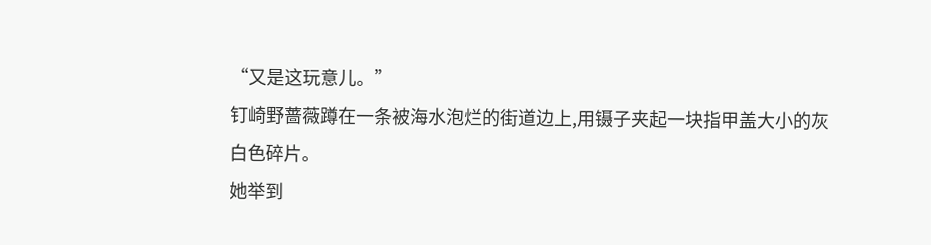“又是这玩意儿。”
钉崎野蔷薇蹲在一条被海水泡烂的街道边上,用镊子夹起一块指甲盖大小的灰白色碎片。
她举到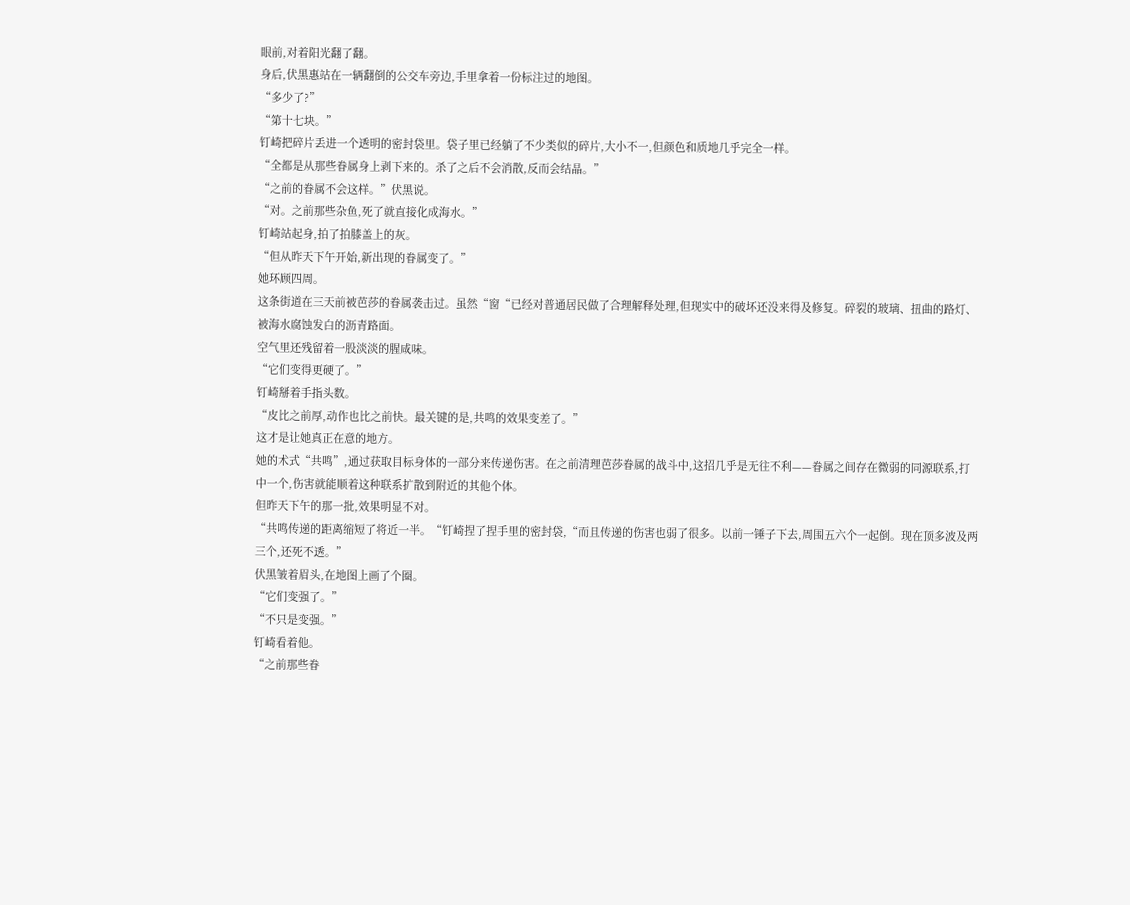眼前,对着阳光翻了翻。
身后,伏黑惠站在一辆翻倒的公交车旁边,手里拿着一份标注过的地图。
“多少了?”
“第十七块。”
钉崎把碎片丢进一个透明的密封袋里。袋子里已经躺了不少类似的碎片,大小不一,但颜色和质地几乎完全一样。
“全都是从那些眷属身上剥下来的。杀了之后不会消散,反而会结晶。”
“之前的眷属不会这样。”伏黑说。
“对。之前那些杂鱼,死了就直接化成海水。”
钉崎站起身,拍了拍膝盖上的灰。
“但从昨天下午开始,新出现的眷属变了。”
她环顾四周。
这条街道在三天前被芭莎的眷属袭击过。虽然“窗“已经对普通居民做了合理解释处理,但现实中的破坏还没来得及修复。碎裂的玻璃、扭曲的路灯、被海水腐蚀发白的沥青路面。
空气里还残留着一股淡淡的腥咸味。
“它们变得更硬了。”
钉崎掰着手指头数。
“皮比之前厚,动作也比之前快。最关键的是,共鸣的效果变差了。”
这才是让她真正在意的地方。
她的术式“共鸣”,通过获取目标身体的一部分来传递伤害。在之前清理芭莎眷属的战斗中,这招几乎是无往不利——眷属之间存在微弱的同源联系,打中一个,伤害就能顺着这种联系扩散到附近的其他个体。
但昨天下午的那一批,效果明显不对。
“共鸣传递的距离缩短了将近一半。“钉崎捏了捏手里的密封袋,“而且传递的伤害也弱了很多。以前一锤子下去,周围五六个一起倒。现在顶多波及两三个,还死不透。”
伏黑皱着眉头,在地图上画了个圈。
“它们变强了。”
“不只是变强。”
钉崎看着他。
“之前那些眷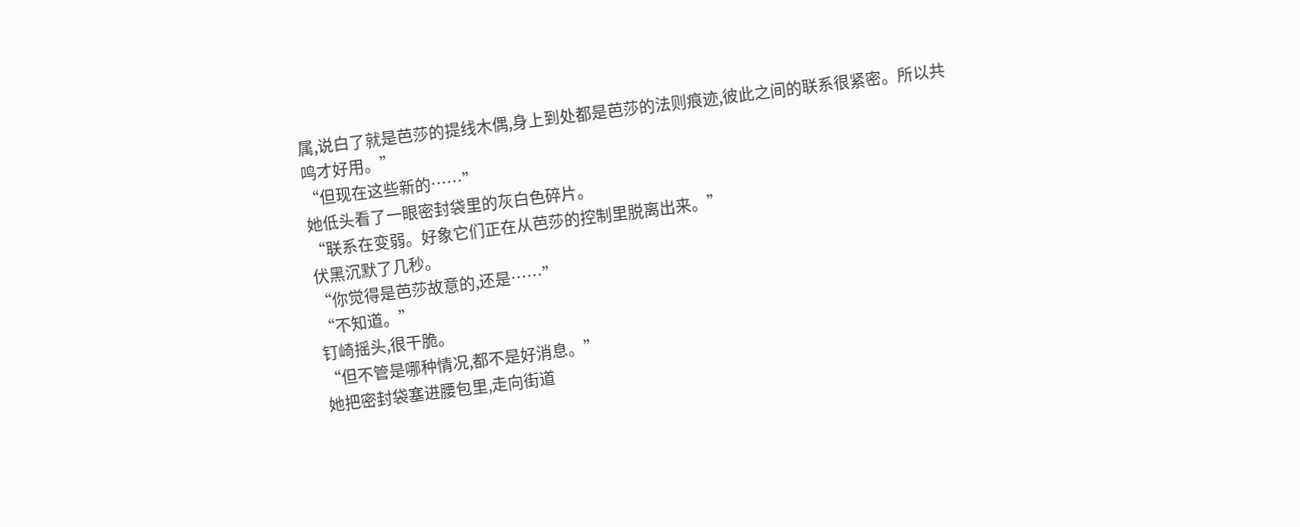属,说白了就是芭莎的提线木偶,身上到处都是芭莎的法则痕迹,彼此之间的联系很紧密。所以共鸣才好用。”
“但现在这些新的……”
她低头看了一眼密封袋里的灰白色碎片。
“联系在变弱。好象它们正在从芭莎的控制里脱离出来。”
伏黑沉默了几秒。
“你觉得是芭莎故意的,还是……”
“不知道。”
钉崎摇头,很干脆。
“但不管是哪种情况,都不是好消息。”
她把密封袋塞进腰包里,走向街道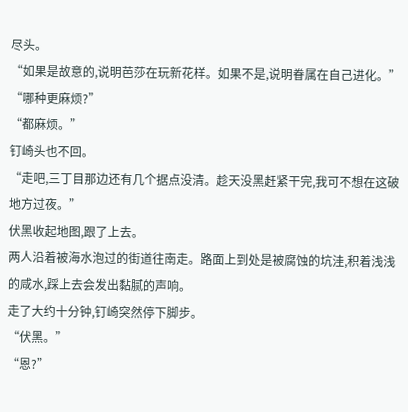尽头。
“如果是故意的,说明芭莎在玩新花样。如果不是,说明眷属在自己进化。”
“哪种更麻烦?”
“都麻烦。”
钉崎头也不回。
“走吧,三丁目那边还有几个据点没清。趁天没黑赶紧干完,我可不想在这破地方过夜。”
伏黑收起地图,跟了上去。
两人沿着被海水泡过的街道往南走。路面上到处是被腐蚀的坑洼,积着浅浅的咸水,踩上去会发出黏腻的声响。
走了大约十分钟,钉崎突然停下脚步。
“伏黑。”
“恩?”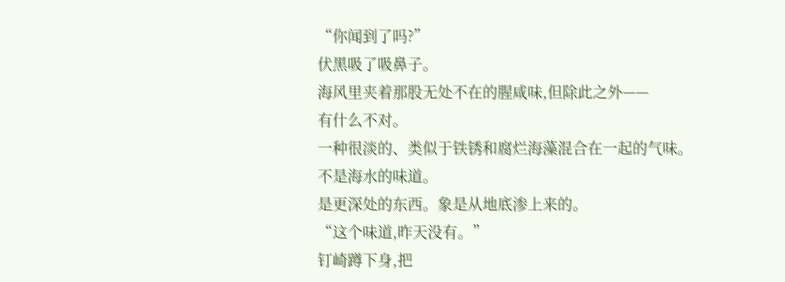“你闻到了吗?”
伏黑吸了吸鼻子。
海风里夹着那股无处不在的腥咸味,但除此之外——
有什么不对。
一种很淡的、类似于铁锈和腐烂海藻混合在一起的气味。
不是海水的味道。
是更深处的东西。象是从地底渗上来的。
“这个味道,昨天没有。”
钉崎蹲下身,把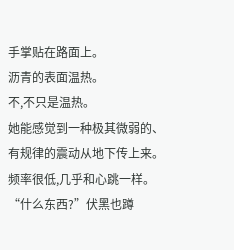手掌贴在路面上。
沥青的表面温热。
不,不只是温热。
她能感觉到一种极其微弱的、有规律的震动从地下传上来。
频率很低,几乎和心跳一样。
“什么东西?”伏黑也蹲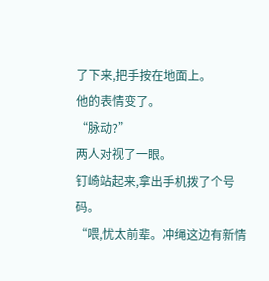了下来,把手按在地面上。
他的表情变了。
“脉动?”
两人对视了一眼。
钉崎站起来,拿出手机拨了个号码。
“喂,忧太前辈。冲绳这边有新情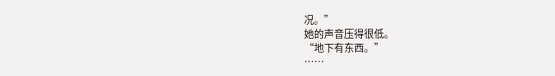况。”
她的声音压得很低。
“地下有东西。”
……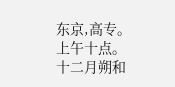东京,高专。
上午十点。
十二月朔和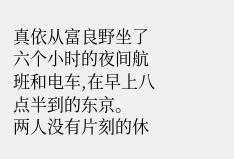真依从富良野坐了六个小时的夜间航班和电车,在早上八点半到的东京。
两人没有片刻的休